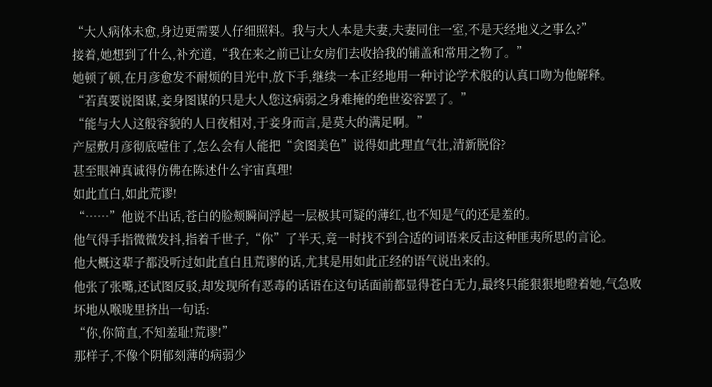“大人病体未愈,身边更需要人仔细照料。我与大人本是夫妻,夫妻同住一室,不是天经地义之事么?”
接着,她想到了什么,补充道,“我在来之前已让女房们去收拾我的铺盖和常用之物了。”
她顿了顿,在月彦愈发不耐烦的目光中,放下手,继续一本正经地用一种讨论学术般的认真口吻为他解释。
“若真要说图谋,妾身图谋的只是大人您这病弱之身难掩的绝世姿容罢了。”
“能与大人这般容貌的人日夜相对,于妾身而言,是莫大的满足啊。”
产屋敷月彦彻底噎住了,怎么会有人能把“贪图美色”说得如此理直气壮,清新脱俗?
甚至眼神真诚得仿佛在陈述什么宇宙真理!
如此直白,如此荒谬!
“……”他说不出话,苍白的脸颊瞬间浮起一层极其可疑的薄红,也不知是气的还是羞的。
他气得手指微微发抖,指着千世子,“你”了半天,竟一时找不到合适的词语来反击这种匪夷所思的言论。
他大概这辈子都没听过如此直白且荒谬的话,尤其是用如此正经的语气说出来的。
他张了张嘴,还试图反驳,却发现所有恶毒的话语在这句话面前都显得苍白无力,最终只能狠狠地瞪着她,气急败坏地从喉咙里挤出一句话:
“你,你简直,不知羞耻!荒谬!”
那样子,不像个阴郁刻薄的病弱少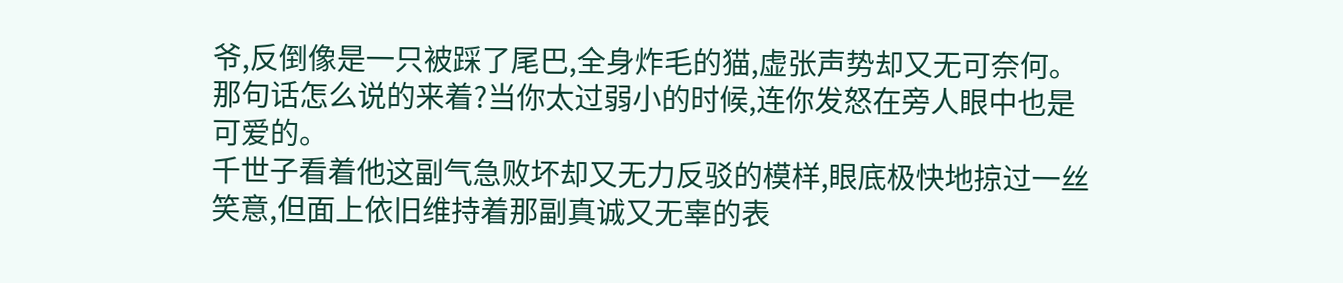爷,反倒像是一只被踩了尾巴,全身炸毛的猫,虚张声势却又无可奈何。
那句话怎么说的来着?当你太过弱小的时候,连你发怒在旁人眼中也是可爱的。
千世子看着他这副气急败坏却又无力反驳的模样,眼底极快地掠过一丝笑意,但面上依旧维持着那副真诚又无辜的表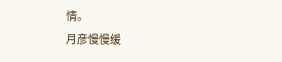情。
月彦慢慢缓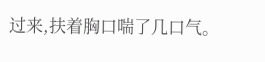过来,扶着胸口喘了几口气。